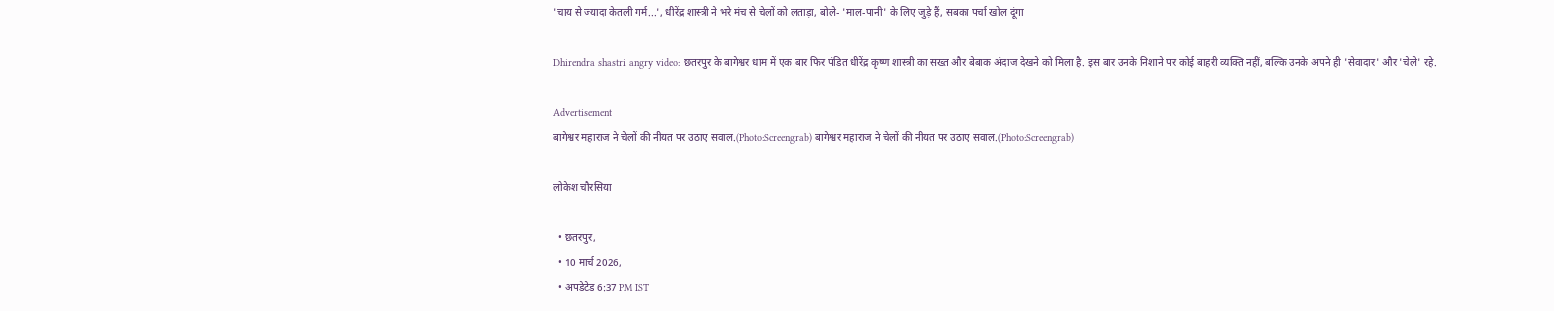'चाय से ज्यादा केतली गर्म...', धीरेंद्र शास्त्री ने भरे मंच से चेलों को लताड़ा, बोले- 'माल-पानी' के लिए जुड़े हैं, सबका पर्चा खोल दूंगा

Dhirendra shastri angry video: छतरपुर के बागेश्वर धाम में एक बार फिर पंडित धीरेंद्र कृष्ण शास्त्री का सख्त और बेबाक अंदाज देखने को मिला है. इस बार उनके निशाने पर कोई बाहरी व्यक्ति नहीं, बल्कि उनके अपने ही 'सेवादार' और 'चेले' रहे.

Advertisement
बागेश्वर महाराज ने चेलों की नीयत पर उठाए सवाल.(Photo:Screengrab) बागेश्वर महाराज ने चेलों की नीयत पर उठाए सवाल.(Photo:Screengrab)

लोकेश चौरसिया

  • छतरपुर,
  • 10 मार्च 2026,
  • अपडेटेड 6:37 PM IST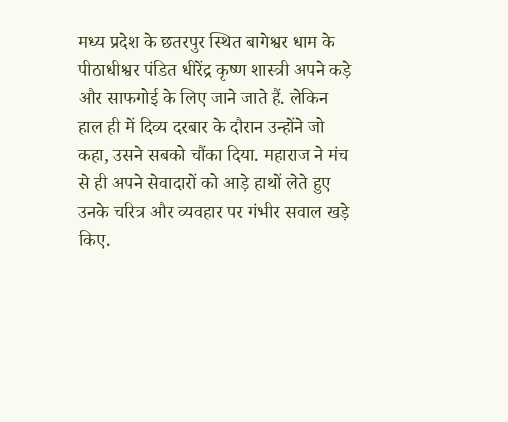मध्य प्रदेश के छतरपुर स्थित बागेश्वर धाम के पीठाधीश्वर पंडित धीरेंद्र कृष्ण शास्त्री अपने कड़े और साफगोई के लिए जाने जाते हैं. लेकिन हाल ही में दिव्य दरबार के दौरान उन्होंने जो कहा, उसने सबको चौंका दिया. महाराज ने मंच से ही अपने सेवादारों को आड़े हाथों लेते हुए उनके चरित्र और व्यवहार पर गंभीर सवाल खड़े किए.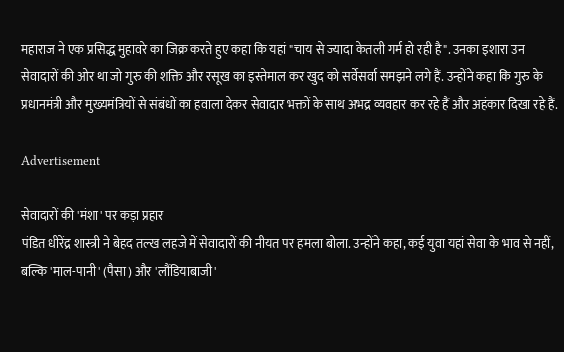महाराज ने एक प्रसिद्ध मुहावरे का जिक्र करते हुए कहा कि यहां "चाय से ज्यादा केतली गर्म हो रही है". उनका इशारा उन सेवादारों की ओर था जो गुरु की शक्ति और रसूख का इस्तेमाल कर खुद को सर्वेसर्वा समझने लगे हैं. उन्होंने कहा कि गुरु के प्रधानमंत्री और मुख्यमंत्रियों से संबंधों का हवाला देकर सेवादार भक्तों के साथ अभद्र व्यवहार कर रहे हैं और अहंकार दिखा रहे हैं.

Advertisement

सेवादारों की 'मंशा' पर कड़ा प्रहार
पंडित धीरेंद्र शास्त्री ने बेहद तल्ख लहजे में सेवादारों की नीयत पर हमला बोला. उन्होंने कहा, कई युवा यहां सेवा के भाव से नहीं, बल्कि 'माल-पानी' (पैसा) और 'लौंडियाबाजी'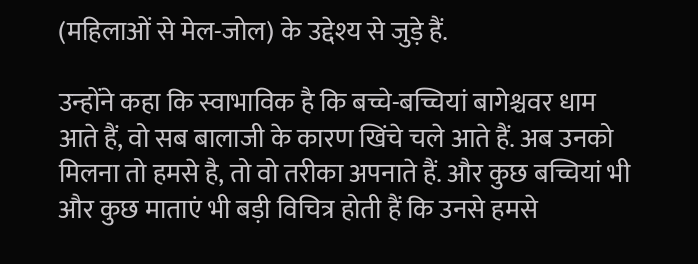(महिलाओं से मेल-जोल) के उद्देश्य से जुड़े हैं.

उन्होंने कहा कि स्वाभाविक है कि बच्चे-बच्चियां बागेश्चवर धाम आते हैं, वो सब बालाजी के कारण खिंचे चले आते हैं. अब उनको मिलना तो हमसे है, तो वो तरीका अपनाते हैं. और कुछ बच्चियां भी और कुछ माताएं भी बड़ी विचित्र होती हैं कि उनसे हमसे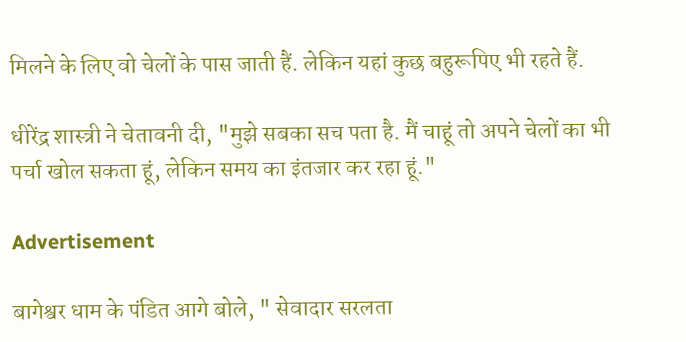मिलने के लिए वो चेलों के पास जाती हैं. लेकिन यहां कुछ बहुरूपिए भी रहते हैं.

धीरेंद्र शास्त्री ने चेतावनी दी, "मुझे सबका सच पता है. मैं चाहूं तो अपने चेलों का भी पर्चा खोल सकता हूं, लेकिन समय का इंतजार कर रहा हूं."

Advertisement

बागेश्वर धाम के पंडित आगे बोले, " सेवादार सरलता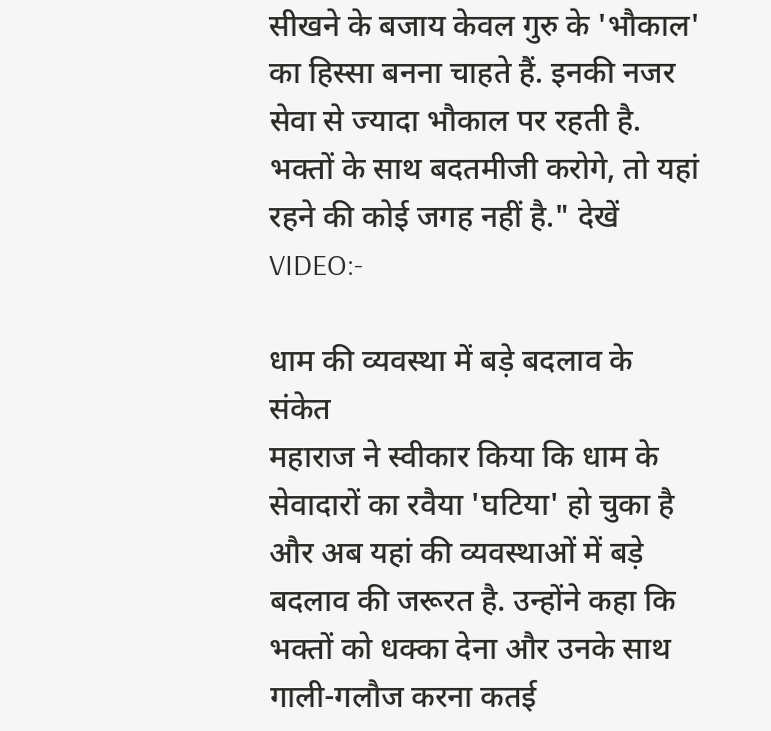सीखने के बजाय केवल गुरु के 'भौकाल' का हिस्सा बनना चाहते हैं. इनकी नजर सेवा से ज्यादा भौकाल पर रहती है. भक्तों के साथ बदतमीजी करोगे, तो यहां रहने की कोई जगह नहीं है." देखें VIDEO:-

धाम की व्यवस्था में बड़े बदलाव के संकेत
महाराज ने स्वीकार किया कि धाम के सेवादारों का रवैया 'घटिया' हो चुका है और अब यहां की व्यवस्थाओं में बड़े बदलाव की जरूरत है. उन्होंने कहा कि भक्तों को धक्का देना और उनके साथ गाली-गलौज करना कतई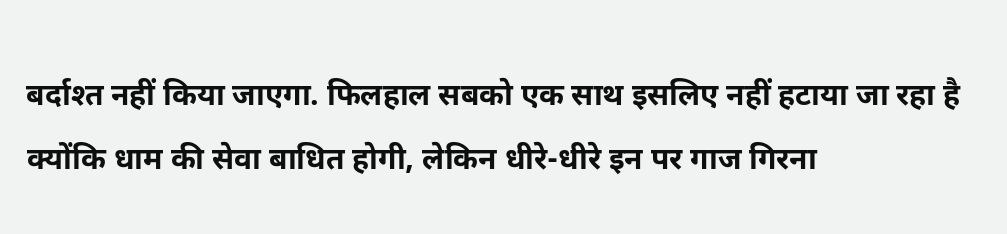बर्दाश्त नहीं किया जाएगा. फिलहाल सबको एक साथ इसलिए नहीं हटाया जा रहा है क्योंकि धाम की सेवा बाधित होगी, लेकिन धीरे-धीरे इन पर गाज गिरना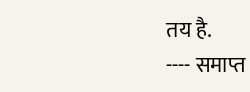तय है.
---- समाप्त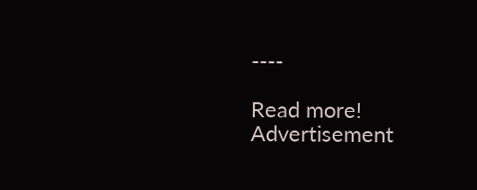----

Read more!
Advertisement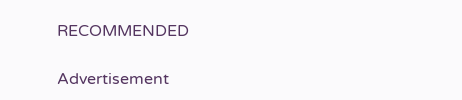RECOMMENDED

Advertisement